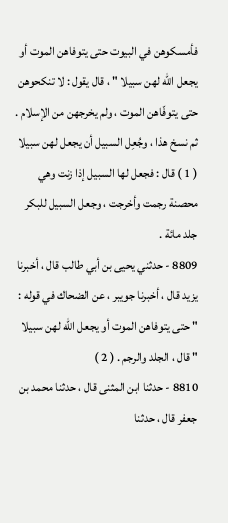فأمسكوهن في البيوت حتى يتوفاهن الموت أو يجعل الله لهن سبيلا " ، قال يقول : لا تنكحوهن حتى يتوفّاهن الموت ، ولم يخرجهن من الإسلام . ثم نسخ هذا ، وجُعِل السبيل أن يجعل لهن سبيلا ( 1 ) قال : فجعل لها السبيل إذا زنت وهي محصنة رجمت وأخرجت ، وجعل السبيل للبكر جلد مائة .
8809 - حدثني يحيى بن أبي طالب قال ، أخبرنا يزيد قال ، أخبرنا جويبر ، عن الضحاك في قوله : " حتى يتوفاهن الموت أو يجعل الله لهن سبيلا " قال ، الجلد والرجم . ( 2 )
8810 - حدثنا ابن المثنى قال ، حدثنا محمد بن جعفر قال ، حدثنا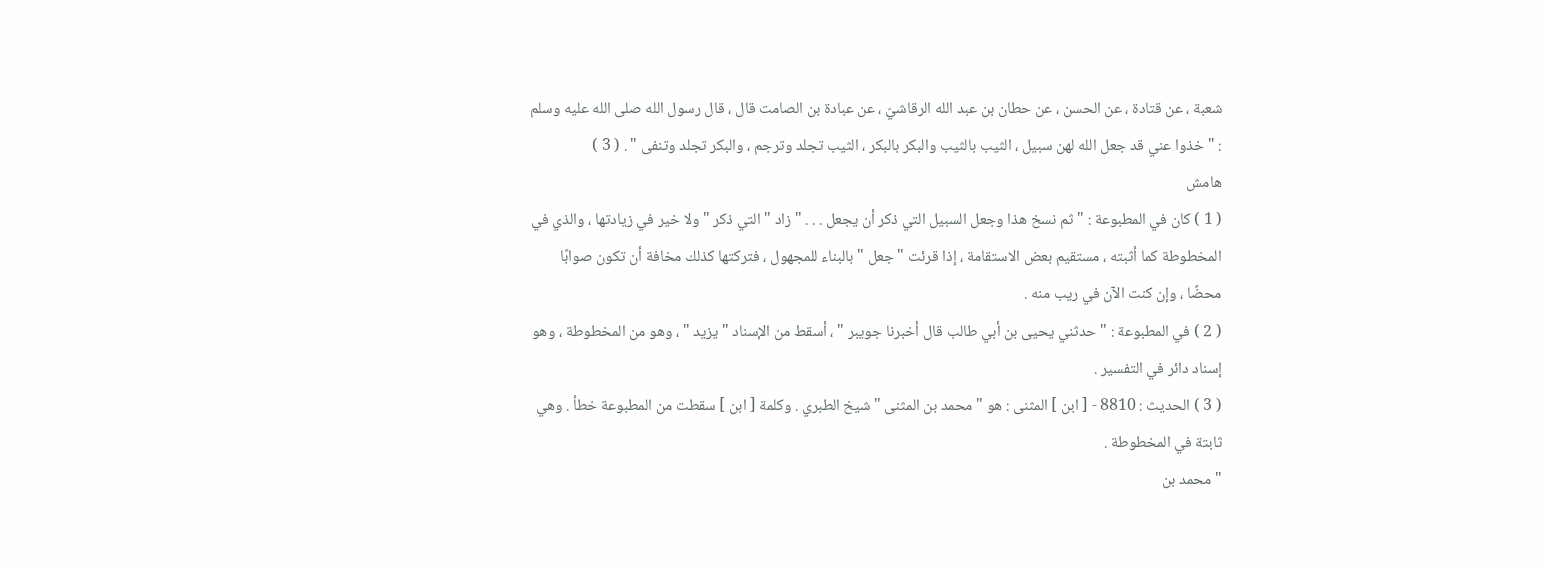شعبة ، عن قتادة ، عن الحسن ، عن حطان بن عبد الله الرقاشيّ ، عن عبادة بن الصامت قال ، قال رسول الله صلى الله عليه وسلم : " خذوا عني قد جعل الله لهن سبيل ، الثيب بالثيب والبكر بالبكر ، الثيب تجلد وترجم ، والبكر تجلد وتنفى " . ( 3 )
هامش
( 1 ) كان في المطبوعة : " ثم نسخ هذا وجعل السبيل التي ذكر أن يجعل . . . " زاد " التي ذكر " ولا خير في زيادتها ، والذي في المخطوطة كما أثبته ، مستقيم بعض الاستقامة ، إذا قرئت " جعل " بالبناء للمجهول ، فتركتها كذلك مخافة أن تكون صوابًا محضًا ، وإن كنت الآن في ريب منه .
( 2 ) في المطبوعة : " حدثني يحيى بن أبي طالب قال أخبرنا جويبر " ، أسقط من الإسناد " يزيد " ، وهو من المخطوطة ، وهو إسناد دائر في التفسير .
( 3 ) الحديث : 8810 - [ ابن ] المثنى : هو " محمد بن المثنى " شيخ الطبري . وكلمة [ ابن ] سقطت من المطبوعة خطأ . وهي ثابتة في المخطوطة .
" محمد بن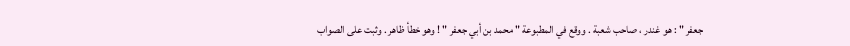جعفر " : هو غندر ، صاحب شعبة . ووقع في المطبوعة " محمد بن أبي جعفر " ! وهو خطأ ظاهر . وثبت على الصواب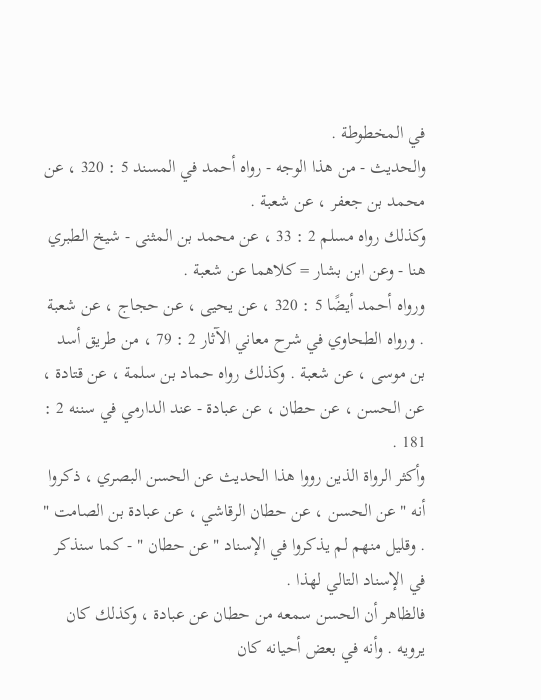في المخطوطة .
والحديث - من هذا الوجه - رواه أحمد في المسند 5 : 320 ، عن محمد بن جعفر ، عن شعبة .
وكذلك رواه مسلم 2 : 33 ، عن محمد بن المثنى - شيخ الطبري هنا - وعن ابن بشار = كلاهما عن شعبة .
ورواه أحمد أيضًا 5 : 320 ، عن يحيى ، عن حجاج ، عن شعبة . ورواه الطحاوي في شرح معاني الآثار 2 : 79 ، من طريق أسد بن موسى ، عن شعبة . وكذلك رواه حماد بن سلمة ، عن قتادة ، عن الحسن ، عن حطان ، عن عبادة - عند الدارمي في سننه 2 : 181 .
وأكثر الرواة الذين رووا هذا الحديث عن الحسن البصري ، ذكروا أنه " عن الحسن ، عن حطان الرقاشي ، عن عبادة بن الصامت " . وقليل منهم لم يذكروا في الإسناد " عن حطان " - كما سنذكر في الإسناد التالي لهذا .
فالظاهر أن الحسن سمعه من حطان عن عبادة ، وكذلك كان يرويه . وأنه في بعض أحيانه كان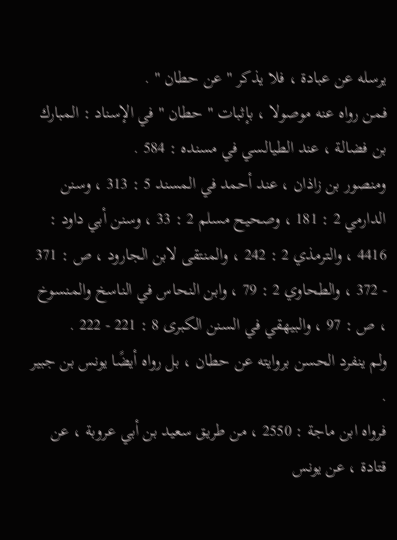يرسله عن عبادة ، فلا يذكر " عن حطان " .
فمن رواه عنه موصولا ، بإثبات " حطان " في الإسناد : المبارك بن فضالة ، عند الطيالسي في مسنده : 584 .
ومنصور بن زاذان ، عند أحمد في المسند 5 : 313 ، وسنن الدارمي 2 : 181 ، وصحيح مسلم 2 : 33 ، وسنن أبي داود : 4416 ، والترمذي 2 : 242 ، والمنتقى لابن الجارود ، ص : 371 - 372 ، والطحاوي 2 : 79 ، وابن النحاس في الناسخ والمنسوخ ، ص : 97 ، والبيهقي في السنن الكبرى 8 : 221 - 222 .
ولم ينفرد الحسن بروايته عن حطان ، بل رواه أيضًا يونس بن جبير .
فرواه ابن ماجة : 2550 ، من طريق سعيد بن أبي عروبة ، عن قتادة ، عن يونس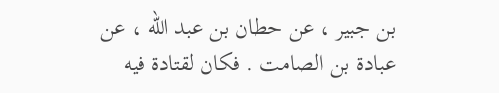بن جبير ، عن حطان بن عبد الله ، عن عبادة بن الصامت . فكان لقتادة فيه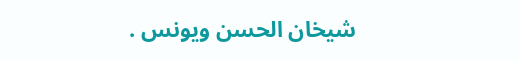شيخان الحسن ويونس .